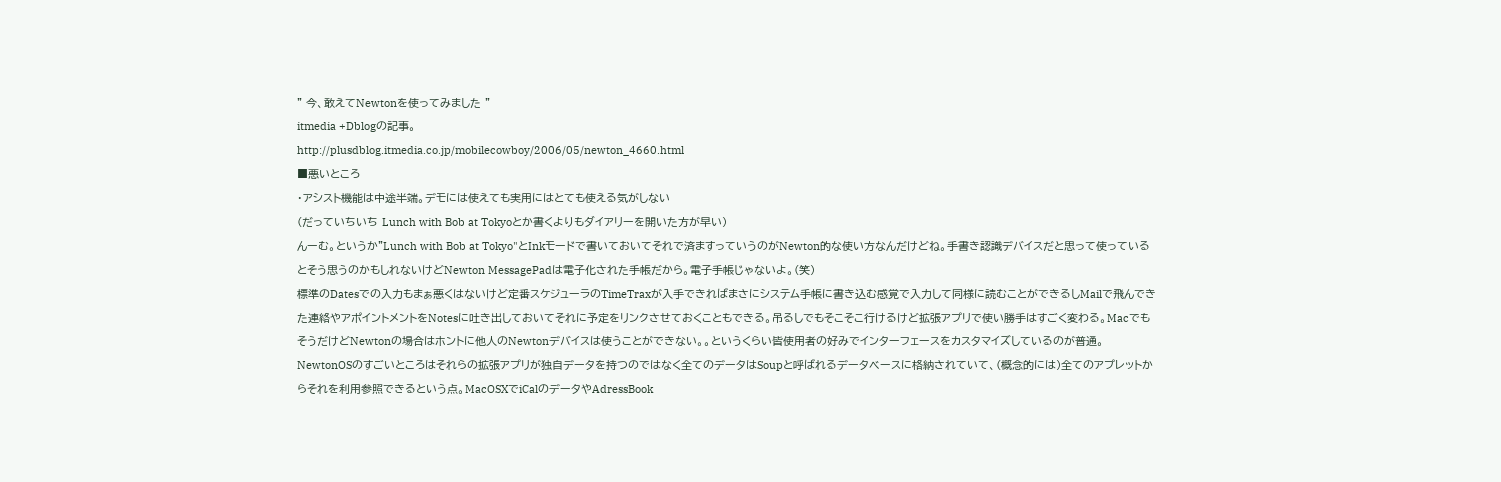" 今、敢えてNewtonを使ってみました "
itmedia +Dblogの記事。
http://plusdblog.itmedia.co.jp/mobilecowboy/2006/05/newton_4660.html
■悪いところ
・アシスト機能は中途半端。デモには使えても実用にはとても使える気がしない
(だっていちいち Lunch with Bob at Tokyoとか書くよりもダイアリーを開いた方が早い)
んーむ。というか"Lunch with Bob at Tokyo"とInkモードで書いておいてそれで済ますっていうのがNewton的な使い方なんだけどね。手書き認識デバイスだと思って使っているとそう思うのかもしれないけどNewton MessagePadは電子化された手帳だから。電子手帳じゃないよ。(笑)
標準のDatesでの入力もまぁ悪くはないけど定番スケジューラのTimeTraxが入手できればまさにシステム手帳に書き込む感覚で入力して同様に読むことができるしMailで飛んできた連絡やアポイントメントをNotesに吐き出しておいてそれに予定をリンクさせておくこともできる。吊るしでもそこそこ行けるけど拡張アプリで使い勝手はすごく変わる。MacでもそうだけどNewtonの場合はホントに他人のNewtonデバイスは使うことができない。。というくらい皆使用者の好みでインターフェースをカスタマイズしているのが普通。
NewtonOSのすごいところはそれらの拡張アプリが独自データを持つのではなく全てのデータはSoupと呼ばれるデータベースに格納されていて、(概念的には)全てのアプレットからそれを利用参照できるという点。MacOSXでiCalのデータやAdressBook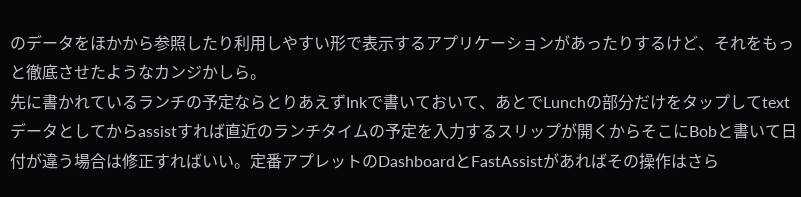のデータをほかから参照したり利用しやすい形で表示するアプリケーションがあったりするけど、それをもっと徹底させたようなカンジかしら。
先に書かれているランチの予定ならとりあえずInkで書いておいて、あとでLunchの部分だけをタップしてtextデータとしてからassistすれば直近のランチタイムの予定を入力するスリップが開くからそこにBobと書いて日付が違う場合は修正すればいい。定番アプレットのDashboardとFastAssistがあればその操作はさら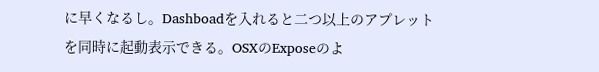に早くなるし。Dashboadを入れると二つ以上のアプレットを同時に起動表示できる。OSXのExposeのよ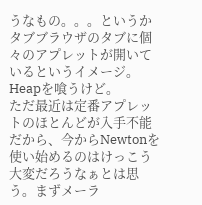うなもの。。。というかタブブラウザのタブに個々のアプレットが開いているというイメージ。Heapを喰うけど。
ただ最近は定番アプレットのほとんどが入手不能だから、今からNewtonを使い始めるのはけっこう大変だろうなぁとは思う。まずメーラ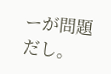ーが問題だし。